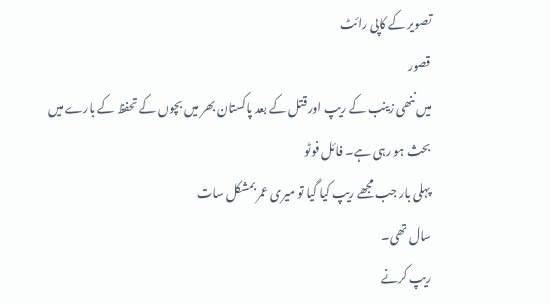تصویر کے کاپی رائٹ
قصور
میں ننھی زینب کے ریپ اور قتل کے بعد پاکستان بھر میں بچوں کے تحفظ کے بارے میں
بحث ہو رہی ہے۔ فائل فوٹو
پہلی بار جب مجھے ریپ کیا گیا تو میری عمر بمشکل سات
سال تھی۔
ریپ کرنے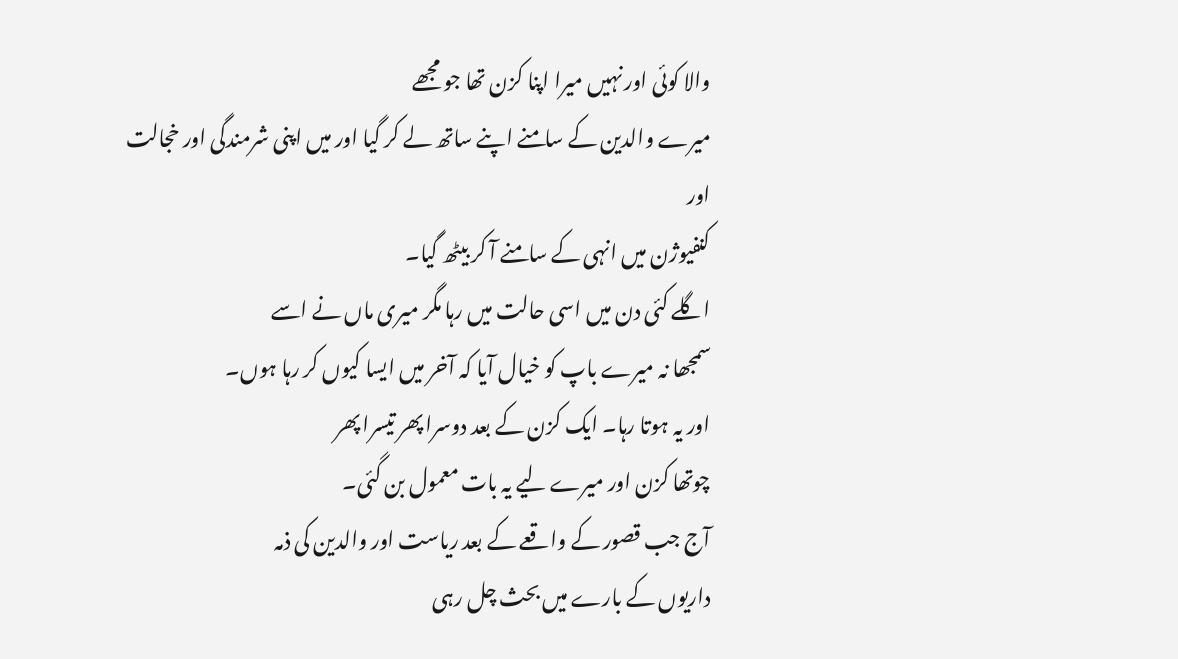والا کوئی اور نہیں میرا اپنا کزن تھا جو مجھے
میرے والدین کے سامنے اپنے ساتھ لے کر گیا اور میں اپنی شرمندگی اور خجالت اور
کنفیوژن میں انہی کے سامنے آ کر بیٹھ گیا۔
اگلے کئی دن میں اسی حالت میں رہا مگر میری ماں نے اسے
سمجھا نہ میرے باپ کو خیال آیا کہ آخر میں ایسا کیوں کر رہا ہوں۔
اور یہ ہوتا رہا۔ ایک کزن کے بعد دوسرا پھر تیسرا پھر
چوتھا کزن اور میرے لیے یہ بات معمول بن گئی۔
آج جب قصور کے واقعے کے بعد ریاست اور والدین کی ذمہ
داریوں کے بارے میں بحث چل رہی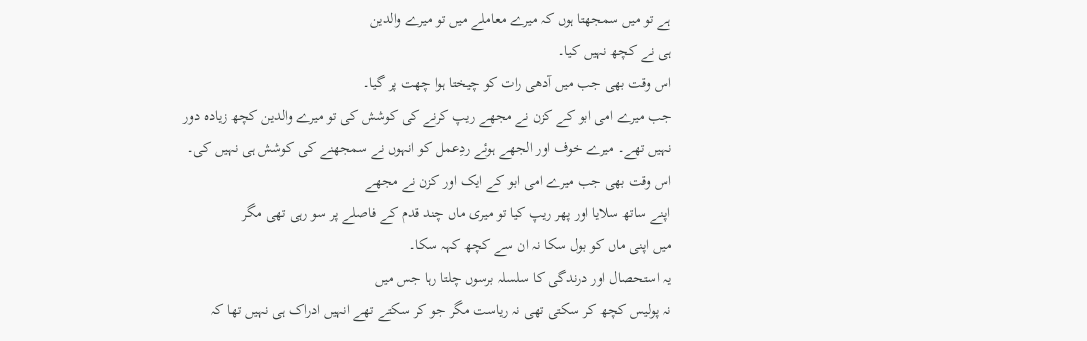ہے تو میں سمجھتا ہوں کہ میرے معاملے میں تو میرے والدین
ہی نے کچھ نہیں کیا۔
اس وقت بھی جب میں آدھی رات کو چیختا ہوا چھت پر گیا۔
جب میرے امی ابو کے کزن نے مجھے ریپ کرنے کی کوشش کی تو میرے والدین کچھ زیادہ دور
نہیں تھے۔ میرے خوف اور الجھے ہوئے ردِعمل کو انہوں نے سمجھنے کی کوشش ہی نہیں کی۔
اس وقت بھی جب میرے امی ابو کے ایک اور کزن نے مجھے
اپنے ساتھ سلایا اور پھر ریپ کیا تو میری ماں چند قدم کے فاصلے پر سو رہی تھی مگر
میں اپنی ماں کو بول سکا نہ ان سے کچھ کہہ سکا۔
یہ استحصال اور درندگی کا سلسلہ برسوں چلتا رہا جس میں
نہ پولیس کچھ کر سکتی تھی نہ ریاست مگر جو کر سکتے تھے انہیں ادراک ہی نہیں تھا کہ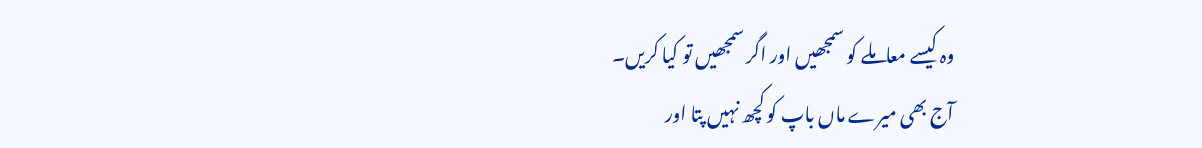وہ کیسے معاملے کو سمجھیں اور اگر سمجھیں تو کیا کریں۔
آج بھی میرے ماں باپ کو کچھ نہیں پتا اور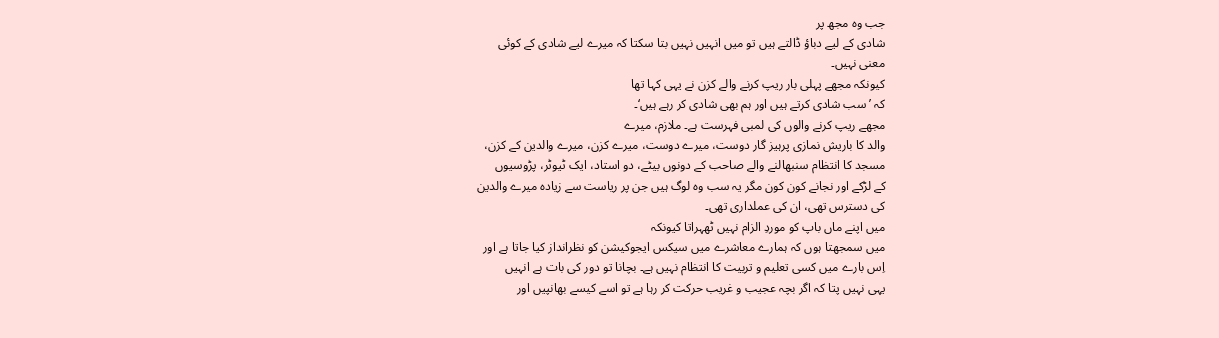جب وہ مجھ پر
شادی کے لیے دباؤ ڈالتے ہیں تو میں انہیں نہیں بتا سکتا کہ میرے لیے شادی کے کوئی
معنی نہیں۔
کیونکہ مجھے پہلی بار ریپ کرنے والے کزن نے یہی کہا تھا
کہ ’سب شادی کرتے ہیں اور ہم بھی شادی کر رہے ہیں‘۔
مجھے ریپ کرنے والوں کی لمبی فہرست ہے۔ ملازم، میرے
والد کا باریش نمازی پرہیز گار دوست، میرے دوست، میرے کزن، میرے والدین کے کزن،
مسجد کا انتظام سنبھالنے والے صاحب کے دونوں بیٹے، دو استاد، ایک ٹیوٹر، پڑوسیوں
کے لڑکے اور نجانے کون کون مگر یہ سب وہ لوگ ہیں جن پر ریاست سے زیادہ میرے والدین
کی دسترس تھی، ان کی عملداری تھی۔
میں اپنے ماں باپ کو موردِ الزام نہیں ٹھہراتا کیونکہ
میں سمجھتا ہوں کہ ہمارے معاشرے میں سیکس ایجوکیشن کو نظرانداز کیا جاتا ہے اور
اِس بارے میں کسی تعلیم و تربیت کا انتظام نہیں ہے۔ بچانا تو دور کی بات ہے انہیں
یہی نہیں پتا کہ اگر بچہ عجیب و غریب حرکت کر رہا ہے تو اسے کیسے بھانپیں اور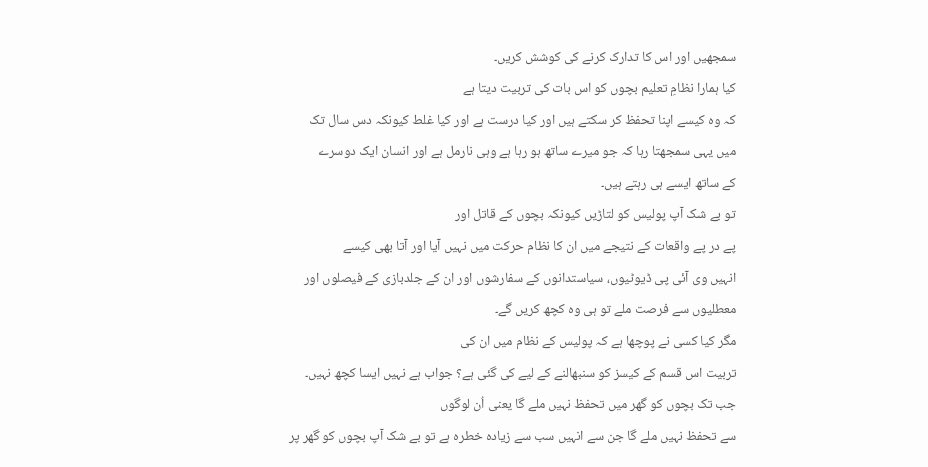سمجھیں اور اس کا تدارک کرنے کی کوشش کریں۔
کیا ہمارا نظامِ تعلیم بچوں کو اس بات کی تربیت دیتا ہے
کہ وہ کیسے اپنا تحفظ کر سکتے ہیں اور کیا درست ہے اور کیا غلط کیونکہ دس سال تک
میں یہی سمجھتا رہا کہ جو میرے ساتھ ہو رہا ہے وہی نارمل ہے اور انسان ایک دوسرے
کے ساتھ ایسے ہی رہتے ہیں۔
تو بے شک آپ پولیس کو لتاڑیں کیونکہ بچوں کے قاتل اور
پے در پے واقعات کے نتیجے میں ان کا نظام حرکت میں نہیں آیا اور آتا بھی کیسے
انہیں وی آئی پی ڈیوٹیوں، سیاستدانوں کے سفارشوں اور ان کے جلدبازی کے فیصلوں اور
معطلیوں سے فرصت ملے تو ہی وہ کچھ کریں گے۔
مگر کیا کسی نے پوچھا ہے کہ پولیس کے نظام میں ان کی
تربیت اس قسم کے کیسز کو سنبھالنے کے لیے کی گئی ہے؟ جواب ہے نہیں ایسا کچھ نہیں۔
جب تک بچوں کو گھر میں تحفظ نہیں ملے گا یعنی اُن لوگوں
سے تحفظ نہیں ملے گا جن سے انہیں سب سے زیادہ خطرہ ہے تو بے شک آپ بچوں کو گھر پر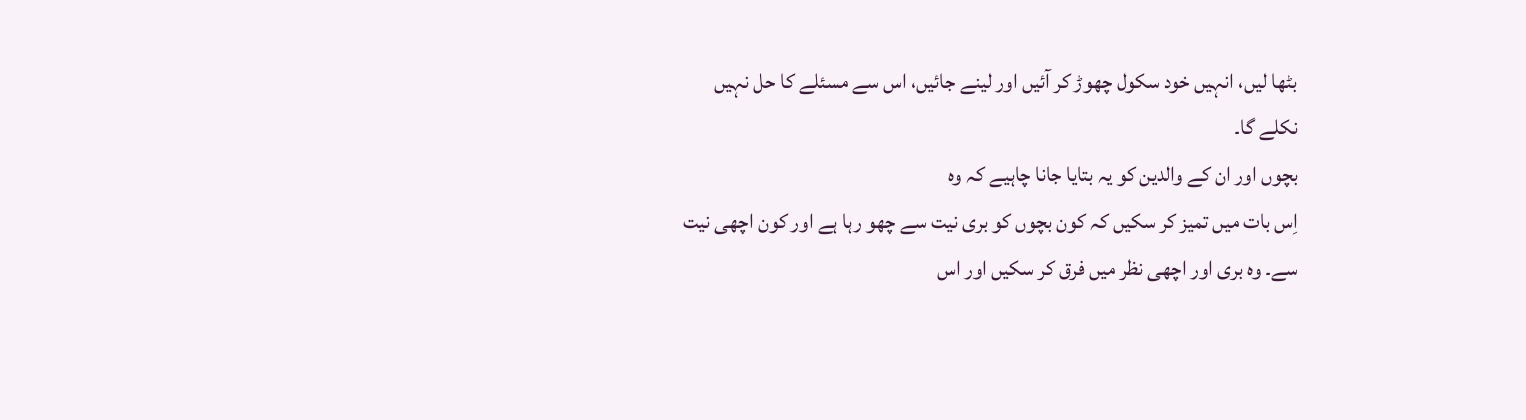بٹھا لیں، انہیں خود سکول چھوڑ کر آئیں اور لینے جائیں، اس سے مسئلے کا حل نہیں
نکلے گا۔
بچوں اور ان کے والدین کو یہ بتایا جانا چاہیے کہ وہ
اِس بات میں تمیز کر سکیں کہ کون بچوں کو بری نیت سے چھو رہا ہے اور کون اچھی نیت
سے۔ وہ بری اور اچھی نظر میں فرق کر سکیں اور اس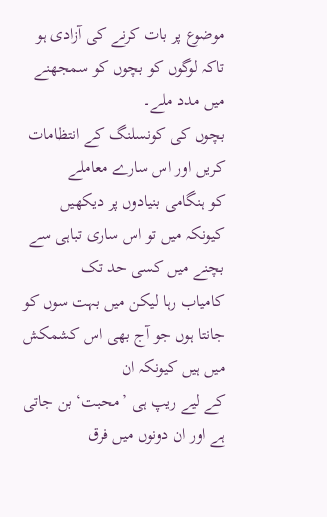موضوع پر بات کرنے کی آزادی ہو
تاکہ لوگوں کو بچوں کو سمجھنے میں مدد ملے۔
بچوں کی کونسلنگ کے انتظامات کریں اور اس سارے معاملے
کو ہنگامی بنیادوں پر دیکھیں کیونکہ میں تو اس ساری تباہی سے بچنے میں کسی حد تک
کامیاب رہا لیکن میں بہت سوں کو جانتا ہوں جو آج بھی اس کشمکش میں ہیں کیونکہ ان
کے لیے ریپ ہی ’محبت‘ بن جاتی ہے اور ان دونوں میں فرق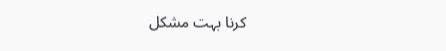کرنا بہت مشکل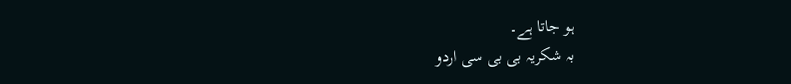ہو جاتا ہے۔
بہ شکریہ بی بی سی اردو